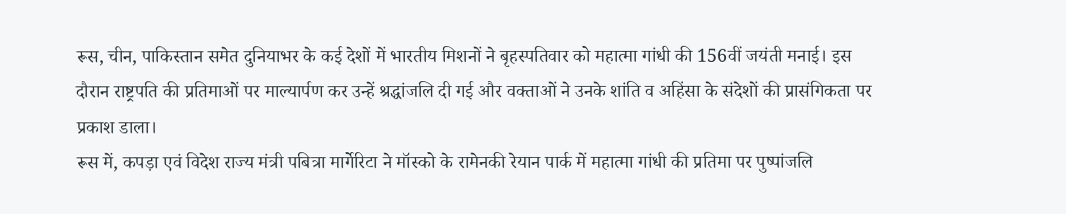रूस, चीन, पाकिस्तान समेत दुनियाभर के कई देशों में भारतीय मिशनों ने बृहस्पतिवार को महात्मा गांधी की 156वीं जयंती मनाई। इस दौरान राष्ट्रपति की प्रतिमाओं पर माल्यार्पण कर उन्हें श्रद्धांजलि दी गई और वक्ताओं ने उनके शांति व अहिंसा के संदेशों की प्रासंगिकता पर प्रकाश डाला।
रूस में, कपड़ा एवं विदेश राज्य मंत्री पबित्रा मार्गेरिटा ने मॉस्को के रामेनकी रेयान पार्क में महात्मा गांधी की प्रतिमा पर पुष्पांजलि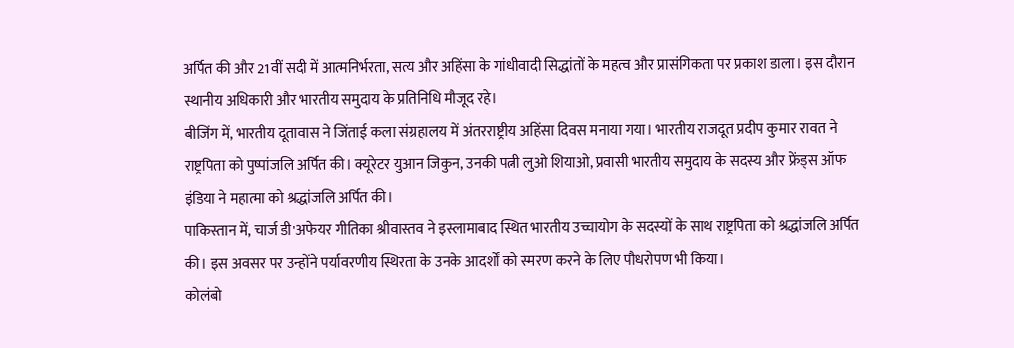अर्पित की और 21वीं सदी में आत्मनिर्भरता, सत्य और अहिंसा के गांधीवादी सिद्धांतों के महत्व और प्रासंगिकता पर प्रकाश डाला। इस दौरान स्थानीय अधिकारी और भारतीय समुदाय के प्रतिनिधि मौजूद रहे।
बीजिंग में, भारतीय दूतावास ने जिंताई कला संग्रहालय में अंतरराष्ट्रीय अहिंसा दिवस मनाया गया। भारतीय राजदूत प्रदीप कुमार रावत ने राष्ट्रपिता को पुष्पांजलि अर्पित की। क्यूरेटर युआन जिकुन, उनकी पत्नी लुओ शियाओ, प्रवासी भारतीय समुदाय के सदस्य और फ्रेंड्स ऑफ इंडिया ने महात्मा को श्रद्धांजलि अर्पित की।
पाकिस्तान में, चार्ज डी'अफेयर गीतिका श्रीवास्तव ने इस्लामाबाद स्थित भारतीय उच्चायोग के सदस्यों के साथ राष्ट्रपिता को श्रद्धांजलि अर्पित की। इस अवसर पर उन्होंने पर्यावरणीय स्थिरता के उनके आदर्शों को स्मरण करने के लिए पौधरोपण भी किया।
कोलंबो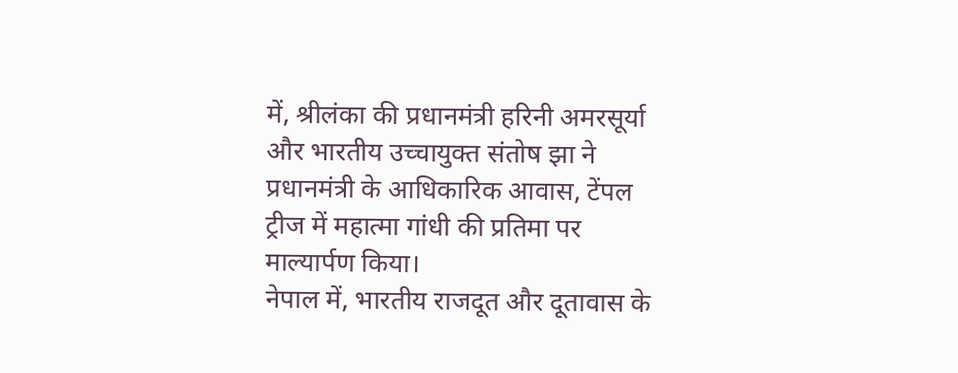में, श्रीलंका की प्रधानमंत्री हरिनी अमरसूर्या और भारतीय उच्चायुक्त संतोष झा ने प्रधानमंत्री के आधिकारिक आवास, टेंपल ट्रीज में महात्मा गांधी की प्रतिमा पर माल्यार्पण किया।
नेपाल में, भारतीय राजदूत और दूतावास के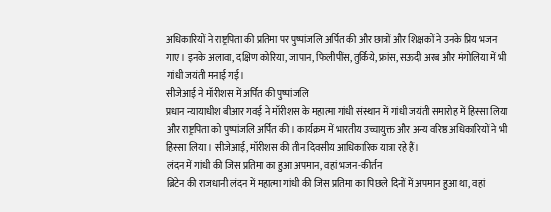अधिकारियों ने राष्ट्रपिता की प्रतिमा पर पुष्पांजलि अर्पित की और छात्रों और शिक्षकों ने उनके प्रिय भजन गाए। इनके अलावा, दक्षिण कोरिया, जापान, फिलीपींस, तुर्किये, फ्रांस, सऊदी अरब और मंगोलिया में भी गांधी जयंती मनाई गई।
सीजेआई ने मॉरीशस में अर्पित की पुष्पांजलि
प्रधान न्यायाधीश बीआर गवई ने मॉरीशस के महात्मा गांधी संस्थान में गांधी जयंती समारोह में हिस्सा लिया और राष्ट्रपिता को पुष्पांजलि अर्पित की। कार्यक्रम में भारतीय उच्चायुक्त और अन्य वरिष्ठ अधिकारियों ने भी हिस्सा लिया। सीजेआई, मॉरीशस की तीन दिवसीय आधिकारिक यात्रा रहे हैं।
लंदन में गांधी की जिस प्रतिमा का हुआ अपमान, वहां भजन-कीर्तन
ब्रिटेन की राजधानी लंदन में महात्मा गांधी की जिस प्रतिमा का पिछले दिनों में अपमान हुआ था, वहां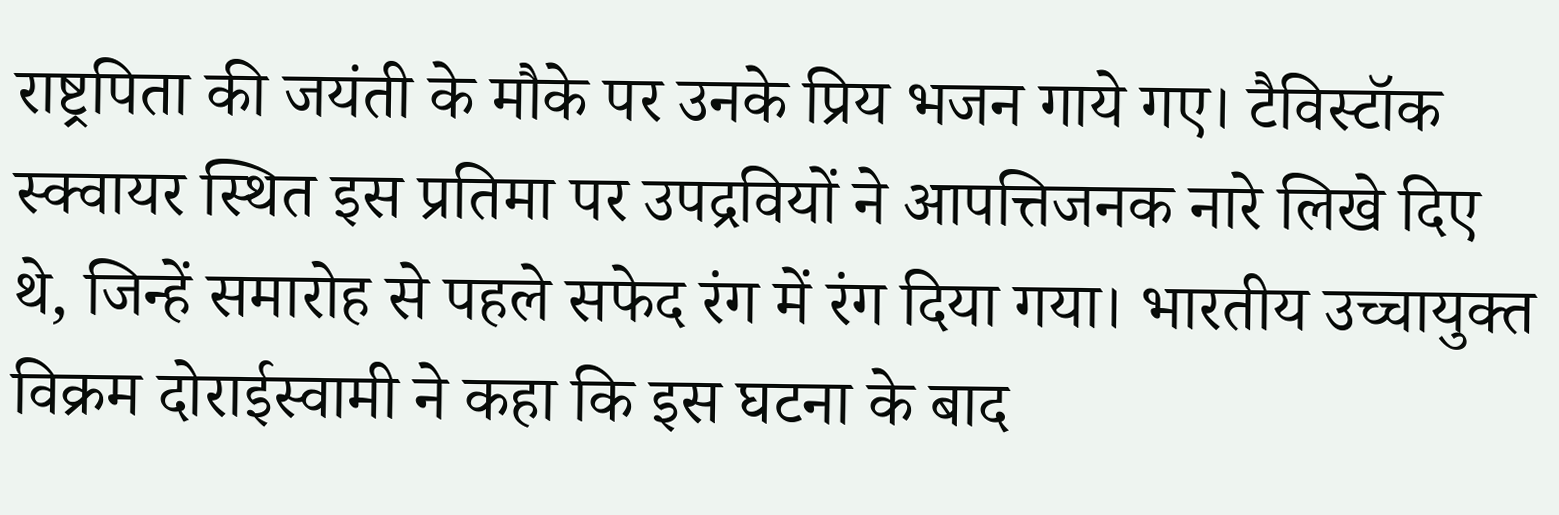राष्ट्रपिता की जयंती के मौके पर उनके प्रिय भजन गाये गए। टैविस्टॉक स्क्वायर स्थित इस प्रतिमा पर उपद्रवियों ने आपत्तिजनक नारे लिखे दिए थे, जिन्हें समारोह से पहले सफेद रंग में रंग दिया गया। भारतीय उच्चायुक्त विक्रम दोराईस्वामी ने कहा कि इस घटना के बाद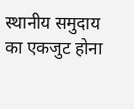स्थानीय समुदाय का एकजुट होना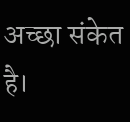अच्छा संकेत है।